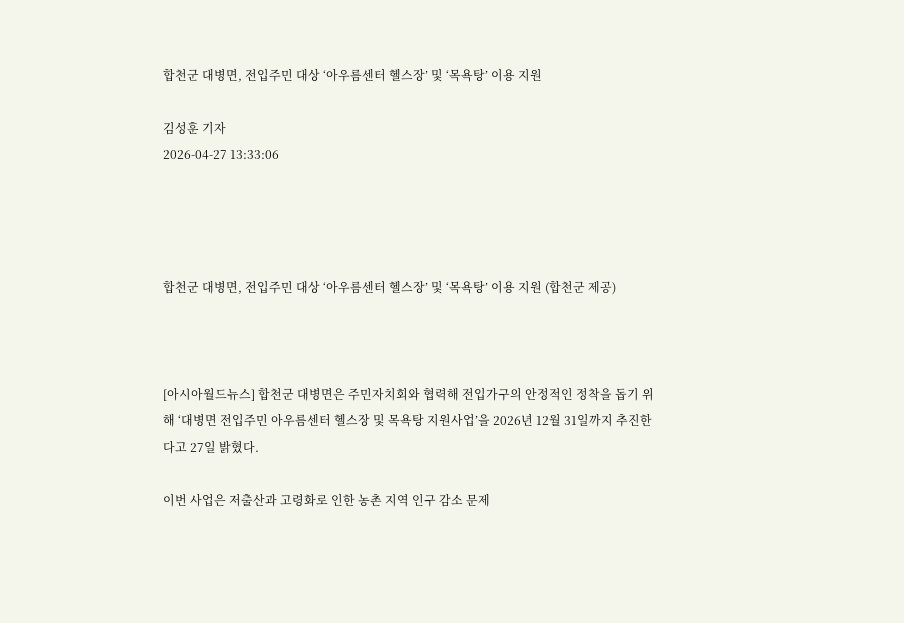합천군 대병면, 전입주민 대상 ‘아우름센터 헬스장’ 및 ‘목욕탕’ 이용 지원

김성훈 기자
2026-04-27 13:33:06




합천군 대병면, 전입주민 대상 ‘아우름센터 헬스장’ 및 ‘목욕탕’ 이용 지원 (합천군 제공)



[아시아월드뉴스] 합천군 대병면은 주민자치회와 협력해 전입가구의 안정적인 정착을 돕기 위해 ‘대병면 전입주민 아우름센터 헬스장 및 목욕탕 지원사업’을 2026년 12월 31일까지 추진한다고 27일 밝혔다.

이번 사업은 저출산과 고령화로 인한 농촌 지역 인구 감소 문제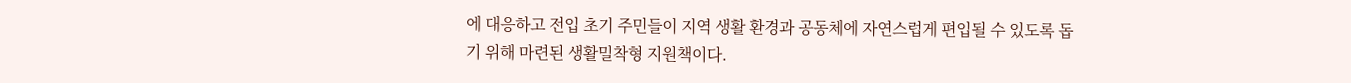에 대응하고 전입 초기 주민들이 지역 생활 환경과 공동체에 자연스럽게 편입될 수 있도록 돕기 위해 마련된 생활밀착형 지원책이다.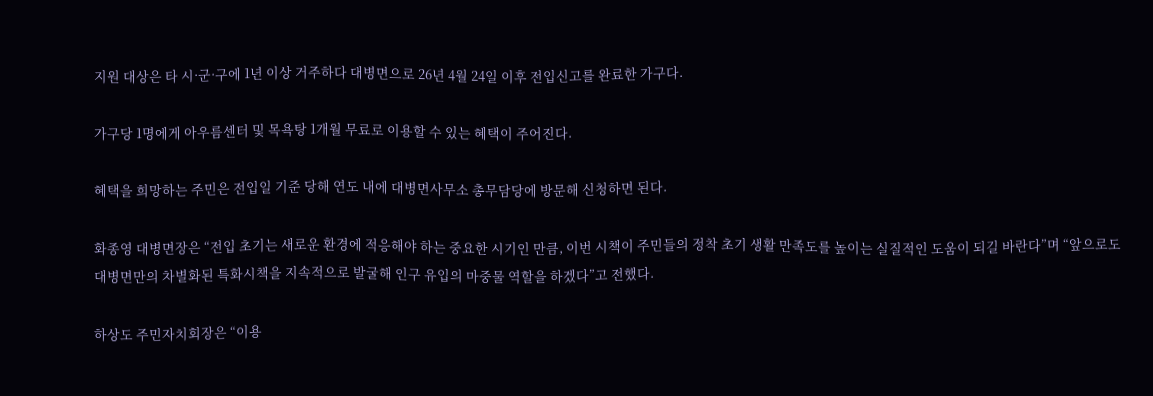지원 대상은 타 시·군·구에 1년 이상 거주하다 대병면으로 26년 4월 24일 이후 전입신고를 완료한 가구다.

가구당 1명에게 아우름센터 및 목욕탕 1개월 무료로 이용할 수 있는 혜택이 주어진다.

혜택을 희망하는 주민은 전입일 기준 당해 연도 내에 대병면사무소 총무담당에 방문해 신청하면 된다.

화종영 대병면장은 “전입 초기는 새로운 환경에 적응해야 하는 중요한 시기인 만큼, 이번 시책이 주민들의 정착 초기 생활 만족도를 높이는 실질적인 도움이 되길 바란다”며 “앞으로도 대병면만의 차별화된 특화시책을 지속적으로 발굴해 인구 유입의 마중물 역할을 하겠다”고 전했다.

하상도 주민자치회장은 “이용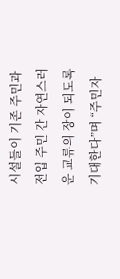시설들이 기존 주민과 전입 주민 간 자연스러운 교류의 장이 되도록 기대한다”며 “주민자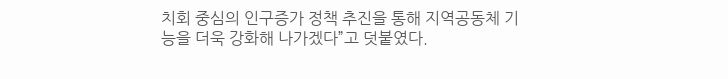치회 중심의 인구증가 정책 추진을 통해 지역공동체 기능을 더욱 강화해 나가겠다”고 덧붙였다.